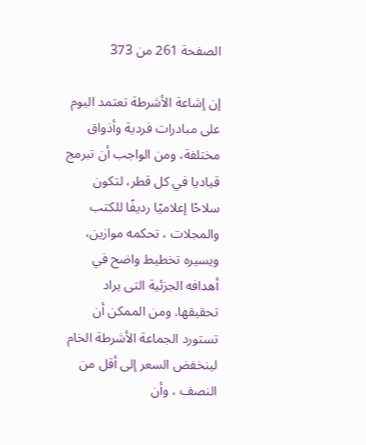الصفحة 261 من 373

إن إشاعة الأشرطة تعتمد اليوم على مبادرات فردية وأذواق مختلفة، ومن الواجب أن تبرمج قياديا في كل قطر، لتكون سلاحًا إعلاميًا رديفًا للكتب والمجلات ، تحكمه موازين، ويسيره تخطيط واضح في أهدافه الجزئية التى يراد تحقيقها. ومن الممكن أن تستورد الجماعة الأشرطة الخام لينخفض السعر إلى أقل من النصف ، وأن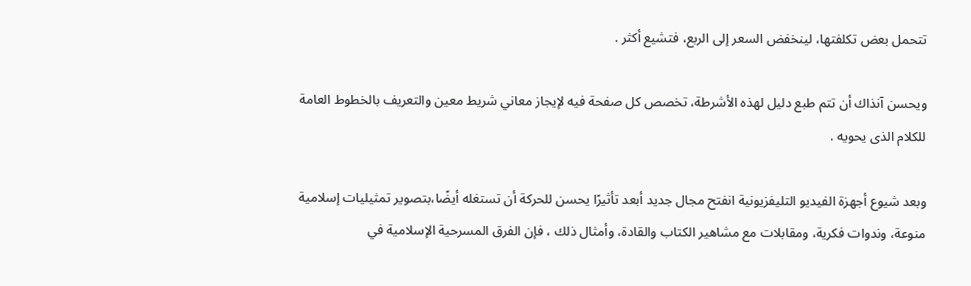تتحمل بعض تكلفتها، لينخفض السعر إلى الربع، فتشيع أكثر .

ويحسن آنذاك أن تتم طبع دليل لهذه الأشرطة، تخصص كل صفحة فيه لإيجاز معاني شريط معين والتعريف بالخطوط العامة للكلام الذى يحويه .

وبعد شيوع أجهزة الفيديو التليفزيونية انفتح مجال جديد أبعد تأثيرًا يحسن للحركة أن تستغله أيضًا،بتصوير تمثيليات إسلامية منوعة، وندوات فكرية، ومقابلات مع مشاهير الكتاب والقادة، وأمثال ذلك ، فإن الفرق المسرحية الإسلامية في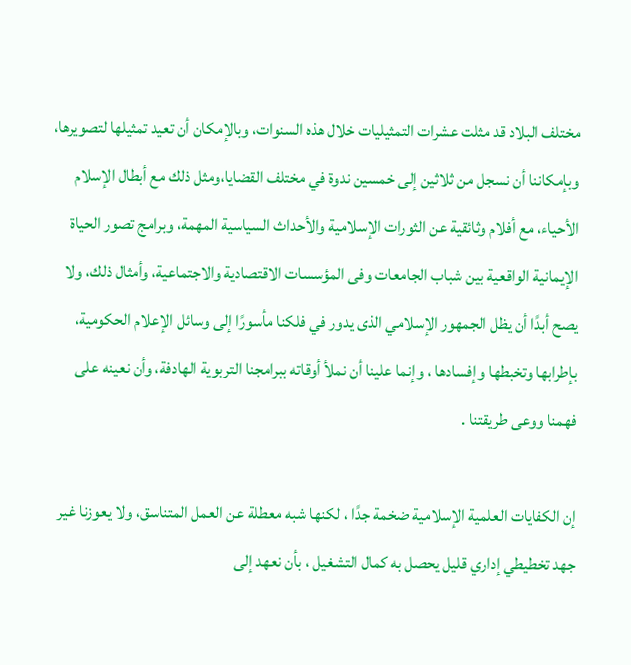مختلف البلاد قد مثلت عشرات التمثيليات خلال هذه السنوات، وبالإمكان أن تعيد تمثيلها لتصويرها، وبإمكاننا أن نسجل من ثلاثين إلى خمسين ندوة في مختلف القضايا،ومثل ذلك مع أبطال الإسلام الأحياء، مع أفلام وثائقية عن الثورات الإسلامية والأحداث السياسية المهمة، وبرامج تصور الحياة الإيمانية الواقعية بين شباب الجامعات وفى المؤسسات الاقتصادية والاجتماعية، وأمثال ذلك، ولا يصح أبدًا أن يظل الجمهور الإسلامي الذى يدور في فلكنا مأسورًا إلى وسائل الإعلام الحكومية، بإطرابها وتخبطها وإفسادها ، وإنما علينا أن نملأ أوقاته ببرامجنا التربوية الهادفة، وأن نعينه على فهمنا ووعى طريقتنا .

إن الكفايات العلمية الإسلامية ضخمة جدًا ، لكنها شبه معطلة عن العمل المتناسق، ولا يعوزنا غير جهد تخطيطي إداري قليل يحصل به كمال التشغيل ، بأن نعهد إلى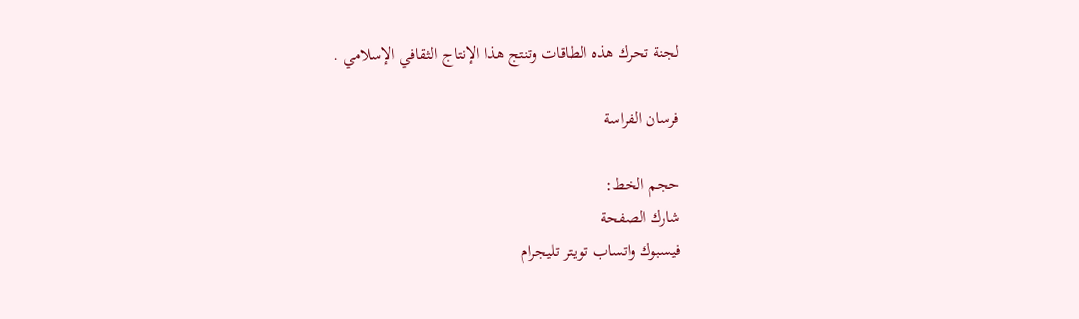لجنة تحرك هذه الطاقات وتنتج هذا الإنتاج الثقافي الإسلامي .

فرسان الفراسة

حجم الخط:
شارك الصفحة
فيسبوك واتساب تويتر تليجرام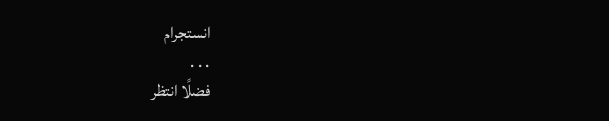انستجرام
. . .
فضلًا انتظر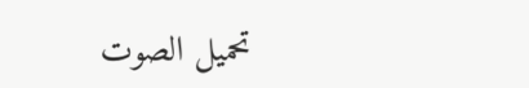تحميل الصوت